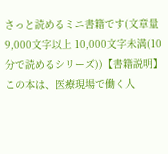さっと読めるミニ書籍です(文章量9,000文字以上 10,000文字未満(10分で読めるシリーズ))【書籍説明】この本は、医療現場で働く人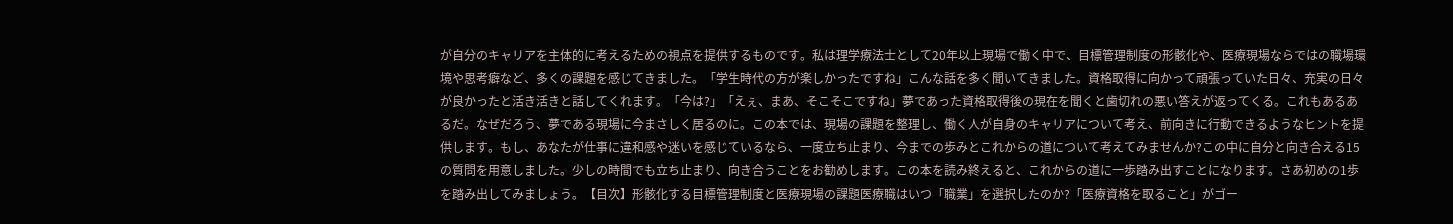が自分のキャリアを主体的に考えるための視点を提供するものです。私は理学療法士として20年以上現場で働く中で、目標管理制度の形骸化や、医療現場ならではの職場環境や思考癖など、多くの課題を感じてきました。「学生時代の方が楽しかったですね」こんな話を多く聞いてきました。資格取得に向かって頑張っていた日々、充実の日々が良かったと活き活きと話してくれます。「今は?」「えぇ、まあ、そこそこですね」夢であった資格取得後の現在を聞くと歯切れの悪い答えが返ってくる。これもあるあるだ。なぜだろう、夢である現場に今まさしく居るのに。この本では、現場の課題を整理し、働く人が自身のキャリアについて考え、前向きに行動できるようなヒントを提供します。もし、あなたが仕事に違和感や迷いを感じているなら、一度立ち止まり、今までの歩みとこれからの道について考えてみませんか?この中に自分と向き合える15の質問を用意しました。少しの時間でも立ち止まり、向き合うことをお勧めします。この本を読み終えると、これからの道に一歩踏み出すことになります。さあ初めの1歩を踏み出してみましょう。【目次】形骸化する目標管理制度と医療現場の課題医療職はいつ「職業」を選択したのか?「医療資格を取ること」がゴー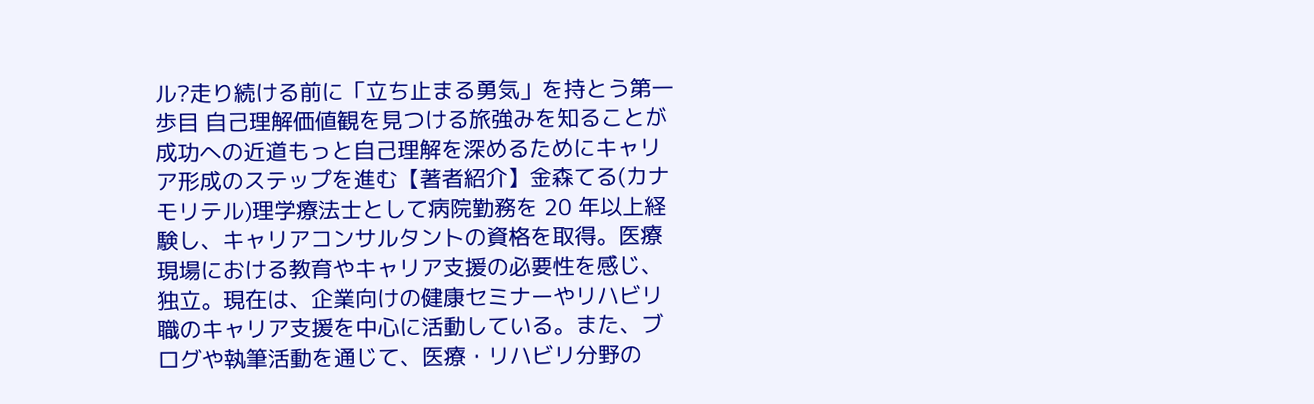ル?走り続ける前に「立ち止まる勇気」を持とう第一歩目 自己理解価値観を見つける旅強みを知ることが成功への近道もっと自己理解を深めるためにキャリア形成のステップを進む【著者紹介】金森てる(カナモリテル)理学療法士として病院勤務を 20 年以上経験し、キャリアコンサルタントの資格を取得。医療現場における教育やキャリア支援の必要性を感じ、独立。現在は、企業向けの健康セミナーやリハビリ職のキャリア支援を中心に活動している。また、ブログや執筆活動を通じて、医療・リハビリ分野の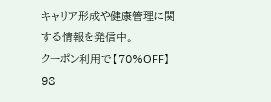キャリア形成や健康管理に関する情報を発信中。
クーポン利用で【70%OFF】98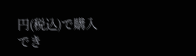円(税込)で購入でき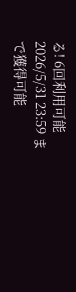る! 6回利用可能
2026/5/31 23:59 まで獲得可能